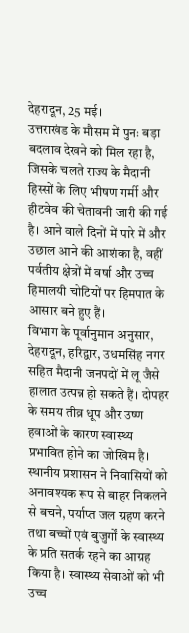देहरादून, 25 मई।
उत्तराखंड के मौसम में पुनः बड़ा बदलाव देखने को मिल रहा है, जिसके चलते राज्य के मैदानी हिस्सों के लिए भीषण गर्मी और हीटवेव की चेतावनी जारी की गई है। आने वाले दिनों में पारे में और उछाल आने की आशंका है, वहीं पर्वतीय क्षेत्रों में वर्षा और उच्च हिमालयी चोटियों पर हिमपात के आसार बने हुए हैं।
विभाग के पूर्वानुमान अनुसार, देहरादून, हरिद्वार, उधमसिंह नगर सहित मैदानी जनपदों में लू जैसे हालात उत्पन्न हो सकते हैं। दोपहर के समय तीव्र धूप और उष्ण हवाओं के कारण स्वास्थ्य प्रभावित होने का जोखिम है। स्थानीय प्रशासन ने निवासियों को अनावश्यक रूप से बाहर निकलने से बचने, पर्याप्त जल ग्रहण करने तथा बच्चों एवं बुजुर्गों के स्वास्थ्य के प्रति सतर्क रहने का आग्रह किया है। स्वास्थ्य सेवाओं को भी उच्च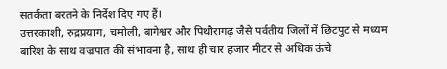सतर्कता बरतने के निर्देश दिए गए हैं।
उत्तरकाशी, रुद्रप्रयाग, चमोली, बागेश्वर और पिथौरागढ़ जैसे पर्वतीय जिलों में छिटपुट से मध्यम बारिश के साथ वज्रपात की संभावना है, साथ ही चार हजार मीटर से अधिक ऊंचे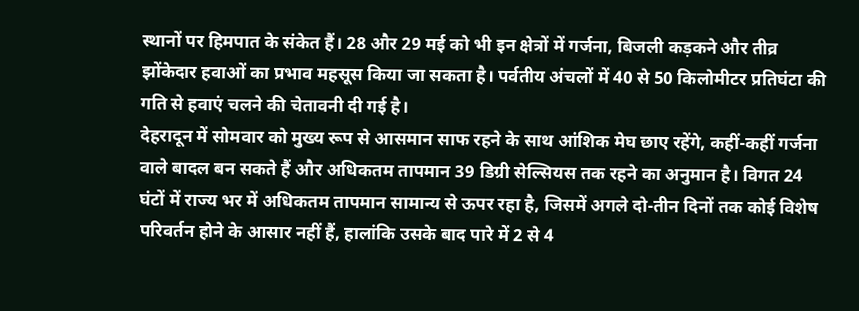स्थानों पर हिमपात के संकेत हैं। 28 और 29 मई को भी इन क्षेत्रों में गर्जना, बिजली कड़कने और तीव्र झोंकेदार हवाओं का प्रभाव महसूस किया जा सकता है। पर्वतीय अंचलों में 40 से 50 किलोमीटर प्रतिघंटा की गति से हवाएं चलने की चेतावनी दी गई है।
देहरादून में सोमवार को मुख्य रूप से आसमान साफ रहने के साथ आंशिक मेघ छाए रहेंगे, कहीं-कहीं गर्जना वाले बादल बन सकते हैं और अधिकतम तापमान 39 डिग्री सेल्सियस तक रहने का अनुमान है। विगत 24 घंटों में राज्य भर में अधिकतम तापमान सामान्य से ऊपर रहा है, जिसमें अगले दो-तीन दिनों तक कोई विशेष परिवर्तन होने के आसार नहीं हैं, हालांकि उसके बाद पारे में 2 से 4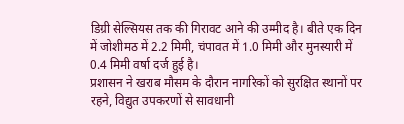डिग्री सेल्सियस तक की गिरावट आने की उम्मीद है। बीते एक दिन में जोशीमठ में 2.2 मिमी, चंपावत में 1.0 मिमी और मुनस्यारी में 0.4 मिमी वर्षा दर्ज हुई है।
प्रशासन ने खराब मौसम के दौरान नागरिकों को सुरक्षित स्थानों पर रहने, विद्युत उपकरणों से सावधानी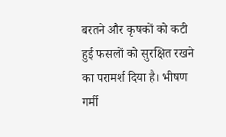बरतने और कृषकों को कटी हुई फसलों को सुरक्षित रखने का परामर्श दिया है। भीषण गर्मी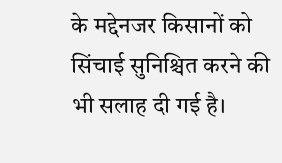के मद्देनजर किसानों को सिंचाई सुनिश्चित करने की भी सलाह दी गई है।